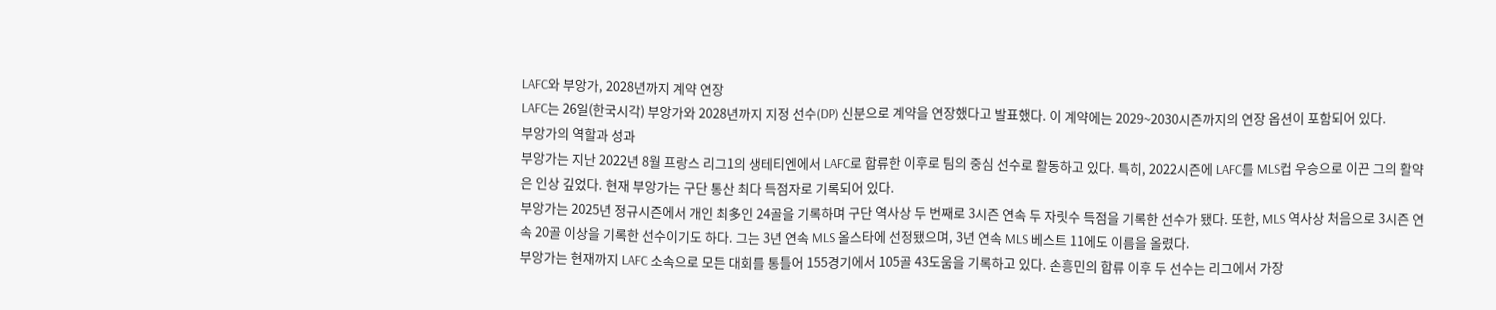LAFC와 부앙가, 2028년까지 계약 연장
LAFC는 26일(한국시각) 부앙가와 2028년까지 지정 선수(DP) 신분으로 계약을 연장했다고 발표했다. 이 계약에는 2029~2030시즌까지의 연장 옵션이 포함되어 있다.
부앙가의 역할과 성과
부앙가는 지난 2022년 8월 프랑스 리그1의 생테티엔에서 LAFC로 합류한 이후로 팀의 중심 선수로 활동하고 있다. 특히, 2022시즌에 LAFC를 MLS컵 우승으로 이끈 그의 활약은 인상 깊었다. 현재 부앙가는 구단 통산 최다 득점자로 기록되어 있다.
부앙가는 2025년 정규시즌에서 개인 최多인 24골을 기록하며 구단 역사상 두 번째로 3시즌 연속 두 자릿수 득점을 기록한 선수가 됐다. 또한, MLS 역사상 처음으로 3시즌 연속 20골 이상을 기록한 선수이기도 하다. 그는 3년 연속 MLS 올스타에 선정됐으며, 3년 연속 MLS 베스트 11에도 이름을 올렸다.
부앙가는 현재까지 LAFC 소속으로 모든 대회를 통틀어 155경기에서 105골 43도움을 기록하고 있다. 손흥민의 합류 이후 두 선수는 리그에서 가장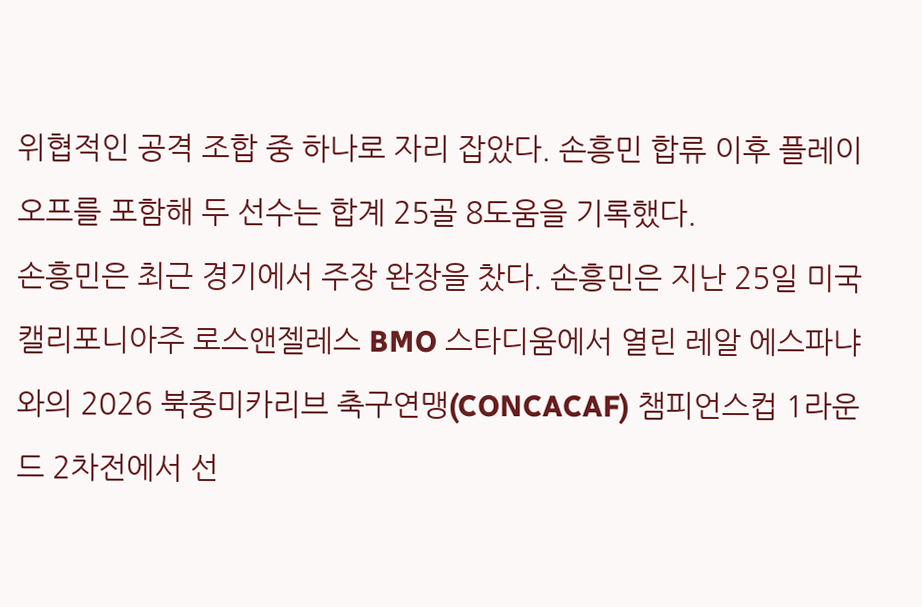위협적인 공격 조합 중 하나로 자리 잡았다. 손흥민 합류 이후 플레이오프를 포함해 두 선수는 합계 25골 8도움을 기록했다.
손흥민은 최근 경기에서 주장 완장을 찼다. 손흥민은 지난 25일 미국 캘리포니아주 로스앤젤레스 BMO 스타디움에서 열린 레알 에스파냐와의 2026 북중미카리브 축구연맹(CONCACAF) 챔피언스컵 1라운드 2차전에서 선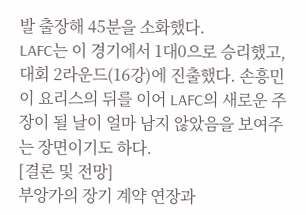발 출장해 45분을 소화했다.
LAFC는 이 경기에서 1대0으로 승리했고, 대회 2라운드(16강)에 진출했다. 손흥민이 요리스의 뒤를 이어 LAFC의 새로운 주장이 될 날이 얼마 남지 않았음을 보여주는 장면이기도 하다.
[결론 및 전망]
부앙가의 장기 계약 연장과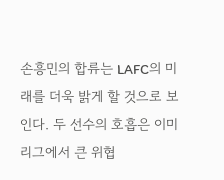손흥민의 합류는 LAFC의 미래를 더욱 밝게 할 것으로 보인다. 두 선수의 호흡은 이미 리그에서 큰 위협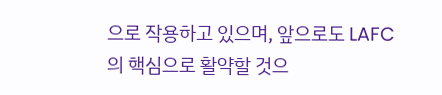으로 작용하고 있으며, 앞으로도 LAFC의 핵심으로 활약할 것으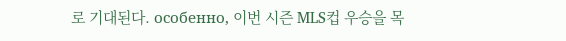로 기대된다. особенно, 이번 시즌 MLS컵 우승을 목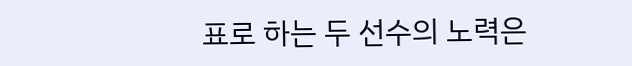표로 하는 두 선수의 노력은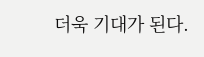더욱 기대가 된다.